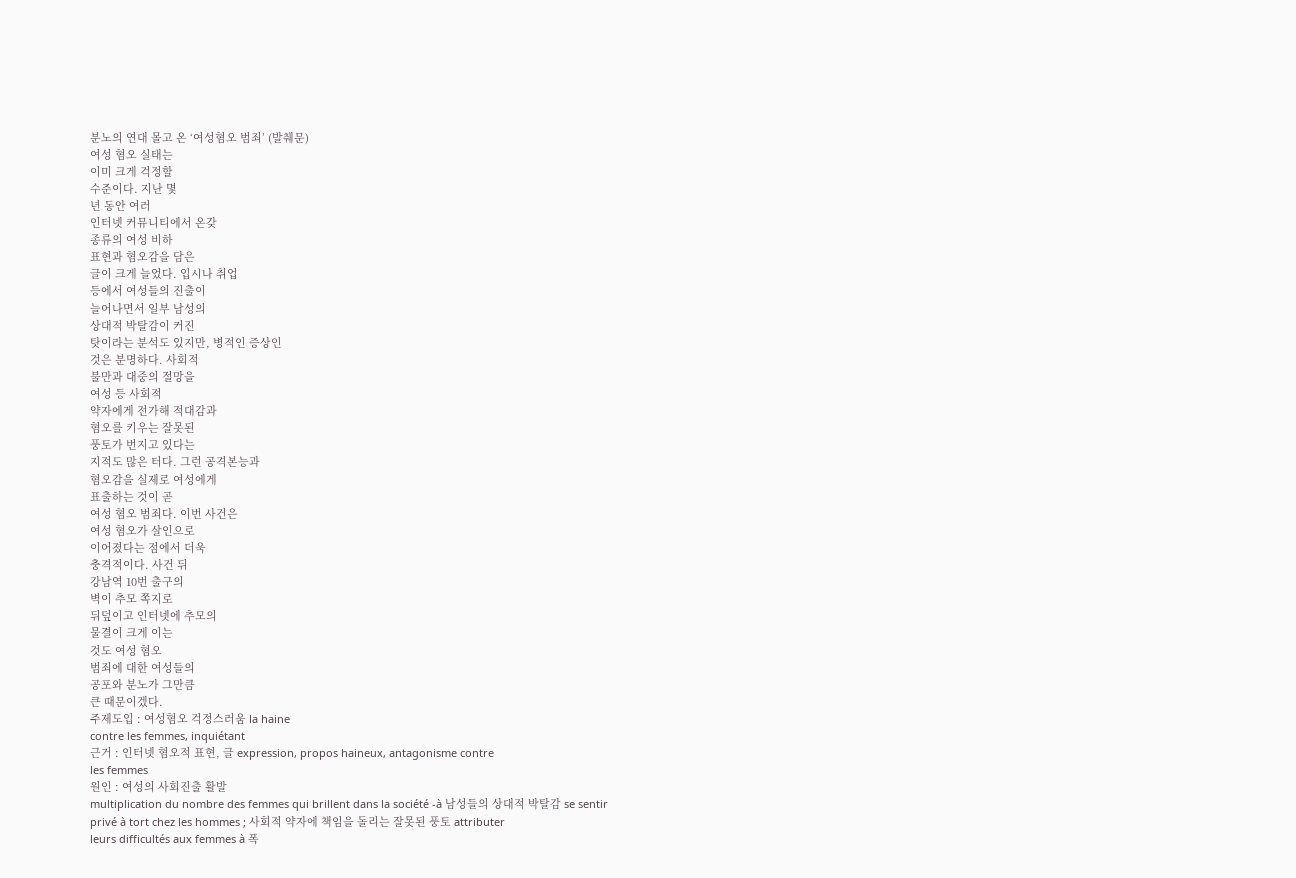분노의 연대 몰고 온 ‘여성혐오 범죄’ (발췌문)
여성 혐오 실태는
이미 크게 걱정할
수준이다. 지난 몇
년 동안 여러
인터넷 커뮤니티에서 온갖
종류의 여성 비하
표현과 혐오감을 담은
글이 크게 늘었다. 입시나 취업
등에서 여성들의 진출이
늘어나면서 일부 남성의
상대적 박탈감이 커진
탓이라는 분석도 있지만, 병적인 증상인
것은 분명하다. 사회적
불만과 대중의 절망을
여성 등 사회적
약자에게 전가해 적대감과
혐오를 키우는 잘못된
풍토가 번지고 있다는
지적도 많은 터다. 그런 공격본능과
혐오감을 실제로 여성에게
표출하는 것이 곧
여성 혐오 범죄다. 이번 사건은
여성 혐오가 살인으로
이어졌다는 점에서 더욱
충격적이다. 사건 뒤
강남역 10번 출구의
벽이 추모 쪽지로
뒤덮이고 인터넷에 추모의
물결이 크게 이는
것도 여성 혐오
범죄에 대한 여성들의
공포와 분노가 그만큼
큰 때문이겠다.
주제도입 : 여성혐오 걱정스러움 la haine
contre les femmes, inquiétant
근거 : 인터넷 혐오적 표현, 글 expression, propos haineux, antagonisme contre
les femmes
원인 : 여성의 사회진출 활발
multiplication du nombre des femmes qui brillent dans la société -à 남성들의 상대적 박탈감 se sentir
privé à tort chez les hommes ; 사회적 약자에 책임을 돌리는 잘못된 풍토 attributer
leurs difficultés aux femmes à 폭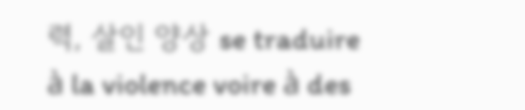력, 살인 양상 se traduire à la violence voire à des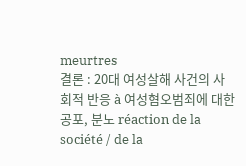meurtres
결론 : 20대 여성살해 사건의 사회적 반응 à 여성혐오범죄에 대한 공포, 분노 réaction de la
société / de la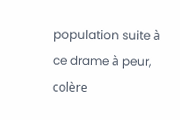population suite à ce drame à peur, colère